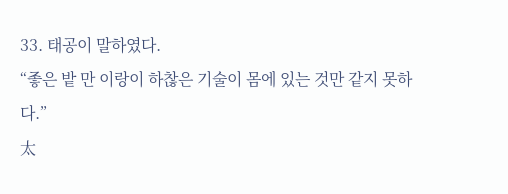33. 태공이 말하였다.
“좋은 밭 만 이랑이 하찮은 기술이 몸에 있는 것만 같지 못하다.”
太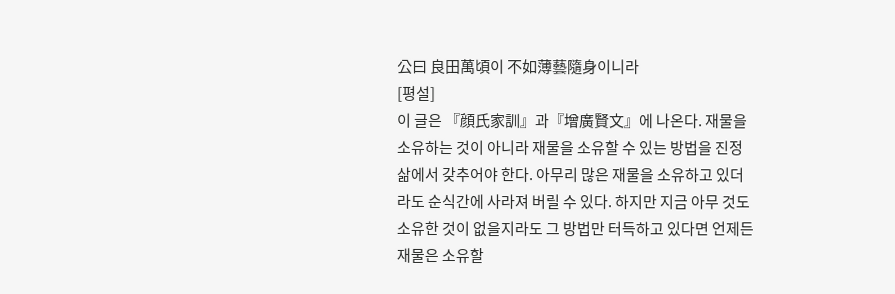公曰 良田萬頃이 不如薄藝隨身이니라
[평설]
이 글은 『顔氏家訓』과『增廣賢文』에 나온다. 재물을 소유하는 것이 아니라 재물을 소유할 수 있는 방법을 진정 삶에서 갖추어야 한다. 아무리 많은 재물을 소유하고 있더라도 순식간에 사라져 버릴 수 있다. 하지만 지금 아무 것도 소유한 것이 없을지라도 그 방법만 터득하고 있다면 언제든 재물은 소유할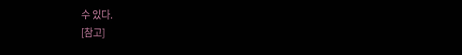수 있다.
[참고]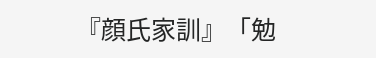『顔氏家訓』「勉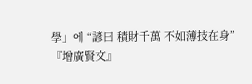學」에 “諺曰 積財千萬 不如薄技在身”
『增廣賢文』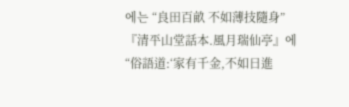에는 “良田百畝 不如薄技隨身”
『清平山堂話本.風月瑞仙亭』에 “俗語道:‘家有千金,不如日進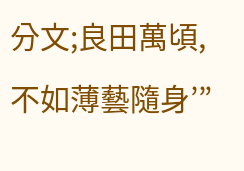分文;良田萬頃,不如薄藝隨身’”